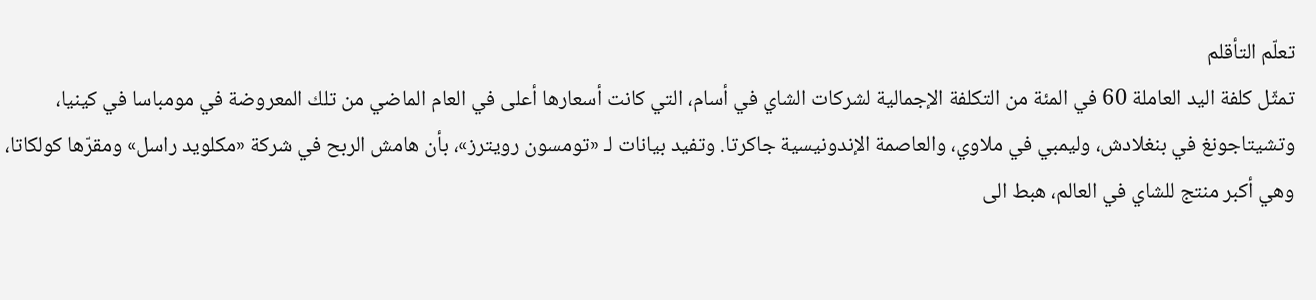تعلّم التأقلم
تمثّل كلفة اليد العاملة 60 في المئة من التكلفة الإجمالية لشركات الشاي في أسام، التي كانت أسعارها أعلى في العام الماضي من تلك المعروضة في مومباسا في كينيا، وتشيتاجونغ في بنغلادش، وليمبي في ملاوي، والعاصمة الإندونيسية جاكرتا. وتفيد بيانات لـ «تومسون رويترز»، بأن هامش الربح في شركة «مكلويد راسل» ومقرّها كولكاتا، وهي أكبر منتج للشاي في العالم، هبط الى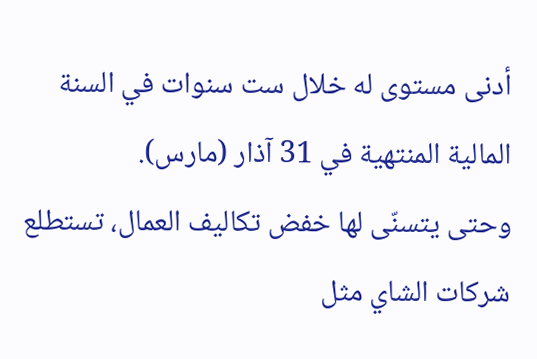أدنى مستوى له خلال ست سنوات في السنة المالية المنتهية في 31 آذار (مارس).
وحتى يتسنّى لها خفض تكاليف العمال، تستطلع شركات الشاي مثل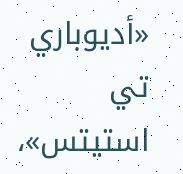«أديوباري تي استيتس»،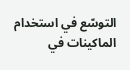التوسّع في استخدام الماكينات في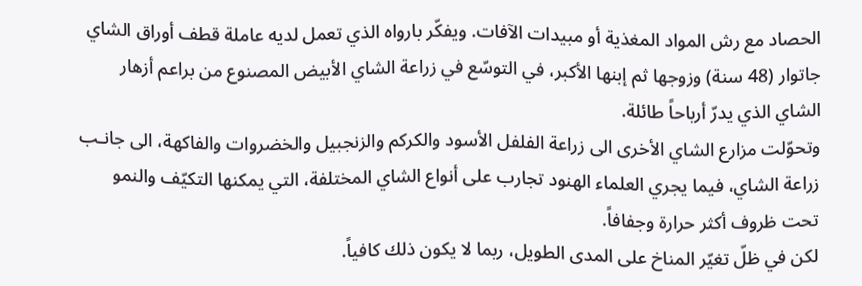الحصاد مع رش المواد المغذية أو مبيدات الآفات. ويفكّر بارواه الذي تعمل لديه عاملة قطف أوراق الشاي جاتوار (48 سنة) وزوجها ثم إبنها الأكبر، في التوسّع في زراعة الشاي الأبيض المصنوع من براعم أزهار الشاي الذي يدرّ أرباحاً طائلة.
وتحوّلت مزارع الشاي الأخرى الى زراعة الفلفل الأسود والكركم والزنجبيل والخضروات والفاكهة، الى جانـب زراعة الشاي، فيما يجري العلماء الهنود تجارب على أنواع الشاي المختلفة، التي يمكنها التكيّف والنمو تحت ظروف أكثر حرارة وجفافاً.
لكن في ظلّ تغيّر المناخ على المدى الطويل، ربما لا يكون ذلك كافياً.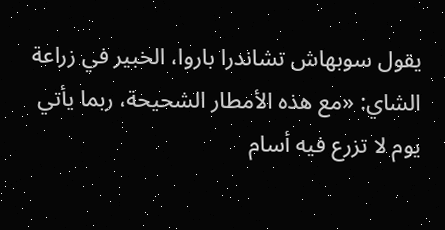يقول سوبهاش تشاندرا باروا، الخبير في زراعة الشاي: «مع هذه الأمطار الشحيحة، ربما يأتي يوم لا تزرع فيه أسام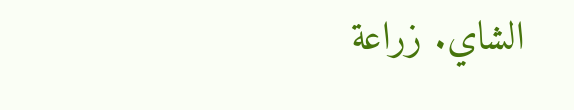الشاي. زراعة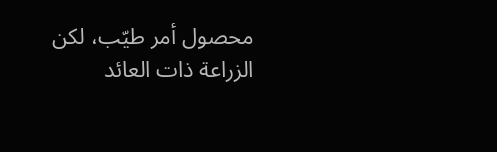محصول أمر طيّب، لكن الزراعة ذات العائد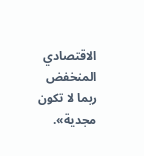الاقتصادي المنخفض ربما لا تكون مجدية».